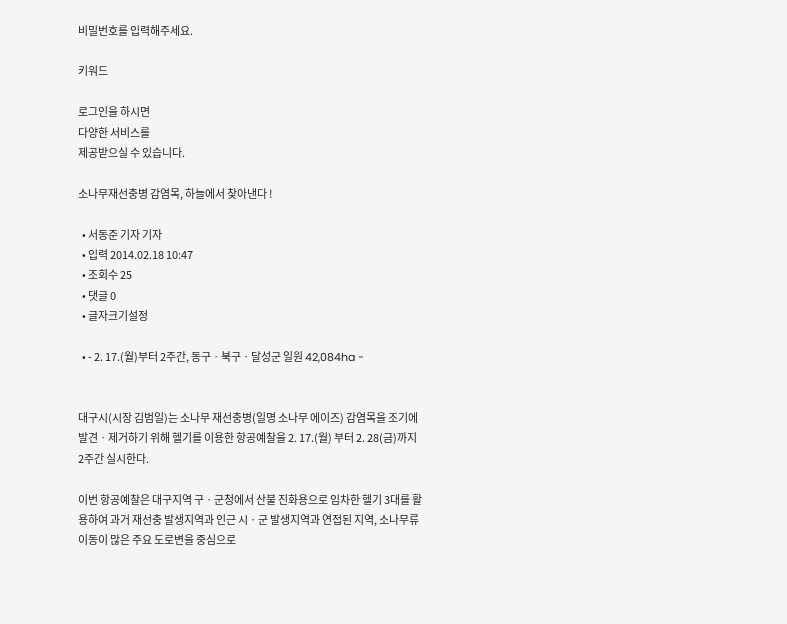비밀번호를 입력해주세요.

키워드

로그인을 하시면
다양한 서비스를
제공받으실 수 있습니다.

소나무재선충병 감염목, 하늘에서 찾아낸다 !

  • 서동준 기자 기자
  • 입력 2014.02.18 10:47
  • 조회수 25
  • 댓글 0
  • 글자크기설정

  • - 2. 17.(월)부터 2주간, 동구ㆍ북구ㆍ달성군 일원 42,084ha -


대구시(시장 김범일)는 소나무 재선충병(일명 소나무 에이즈) 감염목을 조기에 발견ㆍ제거하기 위해 헬기를 이용한 항공예찰을 2. 17.(월) 부터 2. 28(금)까지 2주간 실시한다.

이번 항공예찰은 대구지역 구ㆍ군청에서 산불 진화용으로 임차한 헬기 3대를 활용하여 과거 재선충 발생지역과 인근 시ㆍ군 발생지역과 연접된 지역, 소나무류 이동이 많은 주요 도로변을 중심으로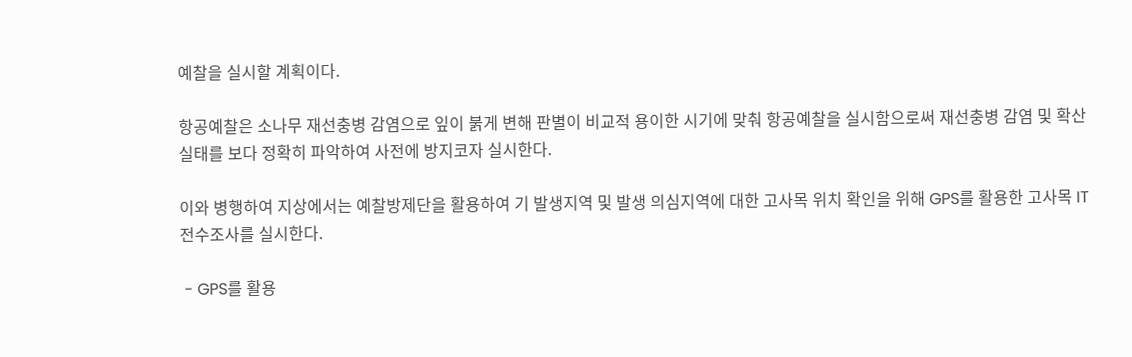예찰을 실시할 계획이다.

항공예찰은 소나무 재선충병 감염으로 잎이 붉게 변해 판별이 비교적 용이한 시기에 맞춰 항공예찰을 실시함으로써 재선충병 감염 및 확산 실태를 보다 정확히 파악하여 사전에 방지코자 실시한다.

이와 병행하여 지상에서는 예찰방제단을 활용하여 기 발생지역 및 발생 의심지역에 대한 고사목 위치 확인을 위해 GPS를 활용한 고사목 IT 전수조사를 실시한다.

 - GPS를 활용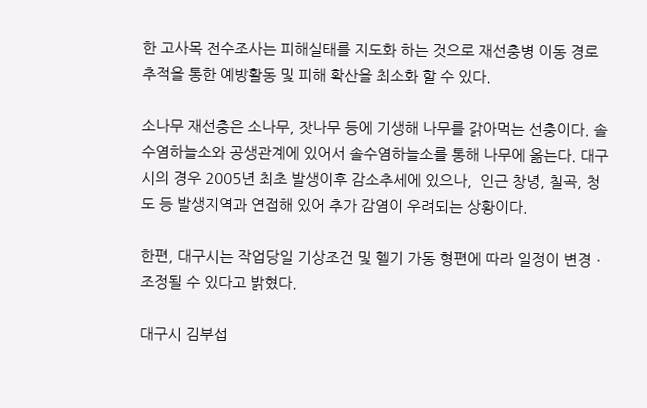한 고사목 전수조사는 피해실태를 지도화 하는 것으로 재선충병 이동 경로 추적을 통한 예방활동 및 피해 확산을 최소화 할 수 있다.

소나무 재선충은 소나무, 잣나무 등에 기생해 나무를 갉아먹는 선충이다. 솔수염하늘소와 공생관계에 있어서 솔수염하늘소를 통해 나무에 옮는다. 대구시의 경우 2005년 최초 발생이후 감소추세에 있으나,  인근 창녕, 칠곡, 청도 등 발생지역과 연접해 있어 추가 감염이 우려되는 상황이다.

한편, 대구시는 작업당일 기상조건 및 헬기 가동 형편에 따라 일정이 변경ㆍ조정될 수 있다고 밝혔다.

대구시 김부섭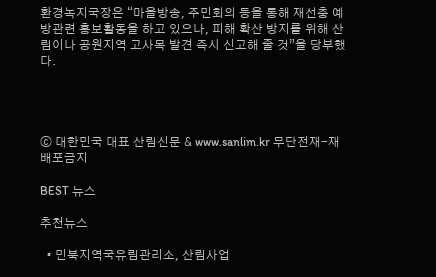환경녹지국장은 “마을방송, 주민회의 등을 통해 재선충 예방관련 홍보활동을 하고 있으나, 피해 확산 방지를 위해 산림이나 공원지역 고사목 발견 즉시 신고해 줄 것”을 당부했다.




ⓒ 대한민국 대표 산림신문 & www.sanlim.kr 무단전재-재배포금지

BEST 뉴스

추천뉴스

  • 민북지역국유림관리소, 산림사업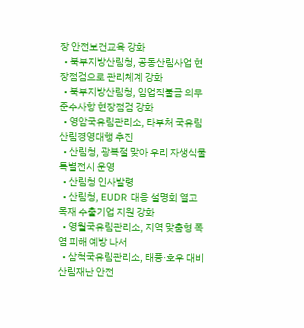장 안전보건교육 강화
  • 북부지방산림청, 공동산림사업 현장점검으로 관리체계 강화
  • 북부지방산림청, 임업직불금 의무준수사항 현장점검 강화
  • 영암국유림관리소, 타부처 국유림 산림경영대행 추진
  • 산림청, 광복절 맞아 우리 자생식물 특별전시 운영
  • 산림청 인사발령
  • 산림청, EUDR 대응 설명회 열고 목재 수출기업 지원 강화
  • 영월국유림관리소, 지역 맞춤형 폭염 피해 예방 나서
  • 삼척국유림관리소, 태풍·호우 대비 산림재난 안전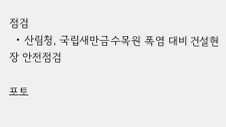점검
  • 산림청, 국립새만금수목원 폭염 대비 건설현장 안전점검

포토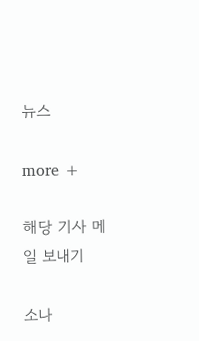뉴스

more +

해당 기사 메일 보내기

소나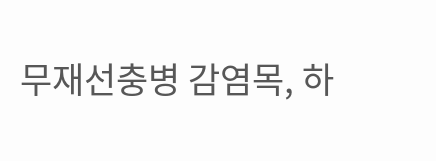무재선충병 감염목, 하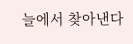늘에서 찾아낸다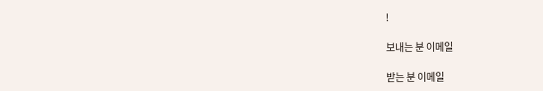!

보내는 분 이메일

받는 분 이메일